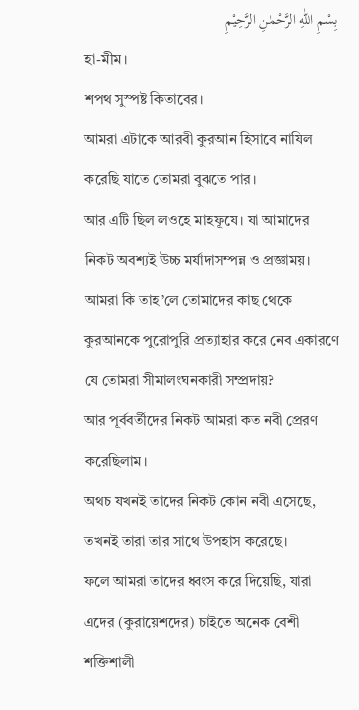بِسْمِ اللّٰهِ الرَّحْمٰنِ الرَّحِيْمِ
হা-মীম।
শপথ সুস্পষ্ট কিতাবের।
আমরা এটাকে আরবী কুরআন হিসাবে নাযিল করেছি যাতে তোমরা বুঝতে পার।
আর এটি ছিল লওহে মাহফূযে। যা আমাদের নিকট অবশ্যই উচ্চ মর্যাদাসম্পন্ন ও প্রজ্ঞাময়।
আমরা কি তাহ’লে তোমাদের কাছ থেকে কুরআনকে পুরোপুরি প্রত্যাহার করে নেব একারণে যে তোমরা সীমালংঘনকারী সম্প্রদায়?
আর পূর্ববর্তীদের নিকট আমরা কত নবী প্রেরণ করেছিলাম।
অথচ যখনই তাদের নিকট কোন নবী এসেছে, তখনই তারা তার সাথে উপহাস করেছে।
ফলে আমরা তাদের ধ্বংস করে দিয়েছি, যারা এদের (কুরায়েশদের) চাইতে অনেক বেশী শক্তিশালী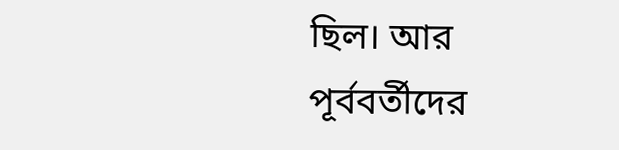ছিল। আর পূর্ববর্তীদের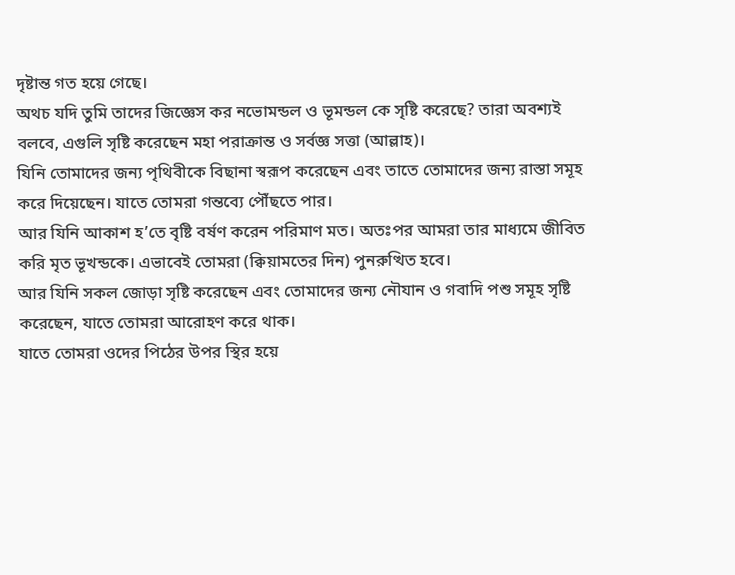দৃষ্টান্ত গত হয়ে গেছে।
অথচ যদি তুমি তাদের জিজ্ঞেস কর নভোমন্ডল ও ভূমন্ডল কে সৃষ্টি করেছে? তারা অবশ্যই বলবে, এগুলি সৃষ্টি করেছেন মহা পরাক্রান্ত ও সর্বজ্ঞ সত্তা (আল্লাহ)।
যিনি তোমাদের জন্য পৃথিবীকে বিছানা স্বরূপ করেছেন এবং তাতে তোমাদের জন্য রাস্তা সমূহ করে দিয়েছেন। যাতে তোমরা গন্তব্যে পৌঁছতে পার।
আর যিনি আকাশ হ’তে বৃষ্টি বর্ষণ করেন পরিমাণ মত। অতঃপর আমরা তার মাধ্যমে জীবিত করি মৃত ভূখন্ডকে। এভাবেই তোমরা (ক্বিয়ামতের দিন) পুনরুত্থিত হবে।
আর যিনি সকল জোড়া সৃষ্টি করেছেন এবং তোমাদের জন্য নৌযান ও গবাদি পশু সমূহ সৃষ্টি করেছেন, যাতে তোমরা আরোহণ করে থাক।
যাতে তোমরা ওদের পিঠের উপর স্থির হয়ে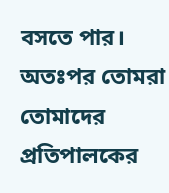বসতে পার। অতঃপর তোমরা তোমাদের প্রতিপালকের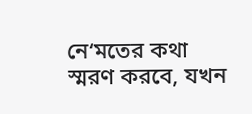নে‘মতের কথা স্মরণ করবে, যখন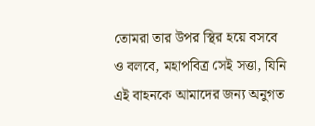তোমরা তার উপর স্থির হয়ে বসবে ও বলবে, মহাপবিত্র সেই সত্তা, যিনি এই বাহনকে আমাদের জন্য অনুগত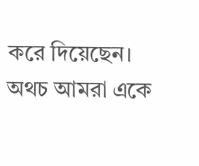করে দিয়েছেন। অথচ আমরা একে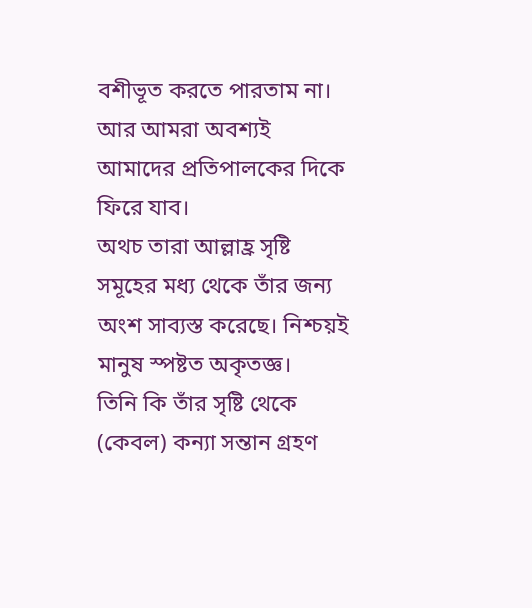বশীভূত করতে পারতাম না।
আর আমরা অবশ্যই আমাদের প্রতিপালকের দিকে ফিরে যাব।
অথচ তারা আল্লাহ্র সৃষ্টি সমূহের মধ্য থেকে তাঁর জন্য অংশ সাব্যস্ত করেছে। নিশ্চয়ই মানুষ স্পষ্টত অকৃতজ্ঞ।
তিনি কি তাঁর সৃষ্টি থেকে (কেবল) কন্যা সন্তান গ্রহণ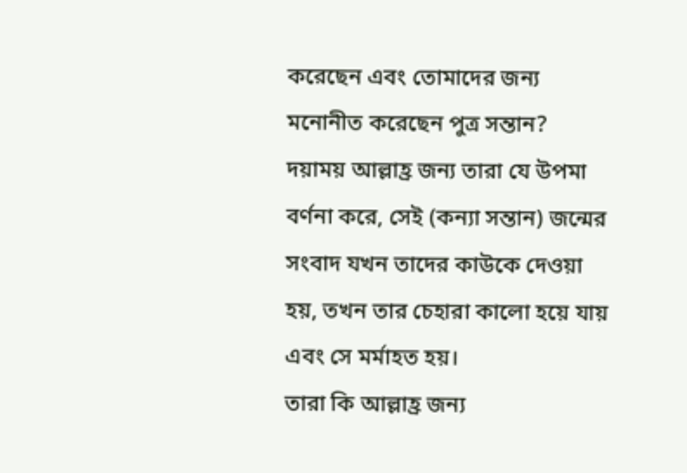করেছেন এবং তোমাদের জন্য মনোনীত করেছেন পুত্র সন্তান?
দয়াময় আল্লাহ্র জন্য তারা যে উপমা বর্ণনা করে, সেই (কন্যা সন্তান) জন্মের সংবাদ যখন তাদের কাউকে দেওয়া হয়, তখন তার চেহারা কালো হয়ে যায় এবং সে মর্মাহত হয়।
তারা কি আল্লাহ্র জন্য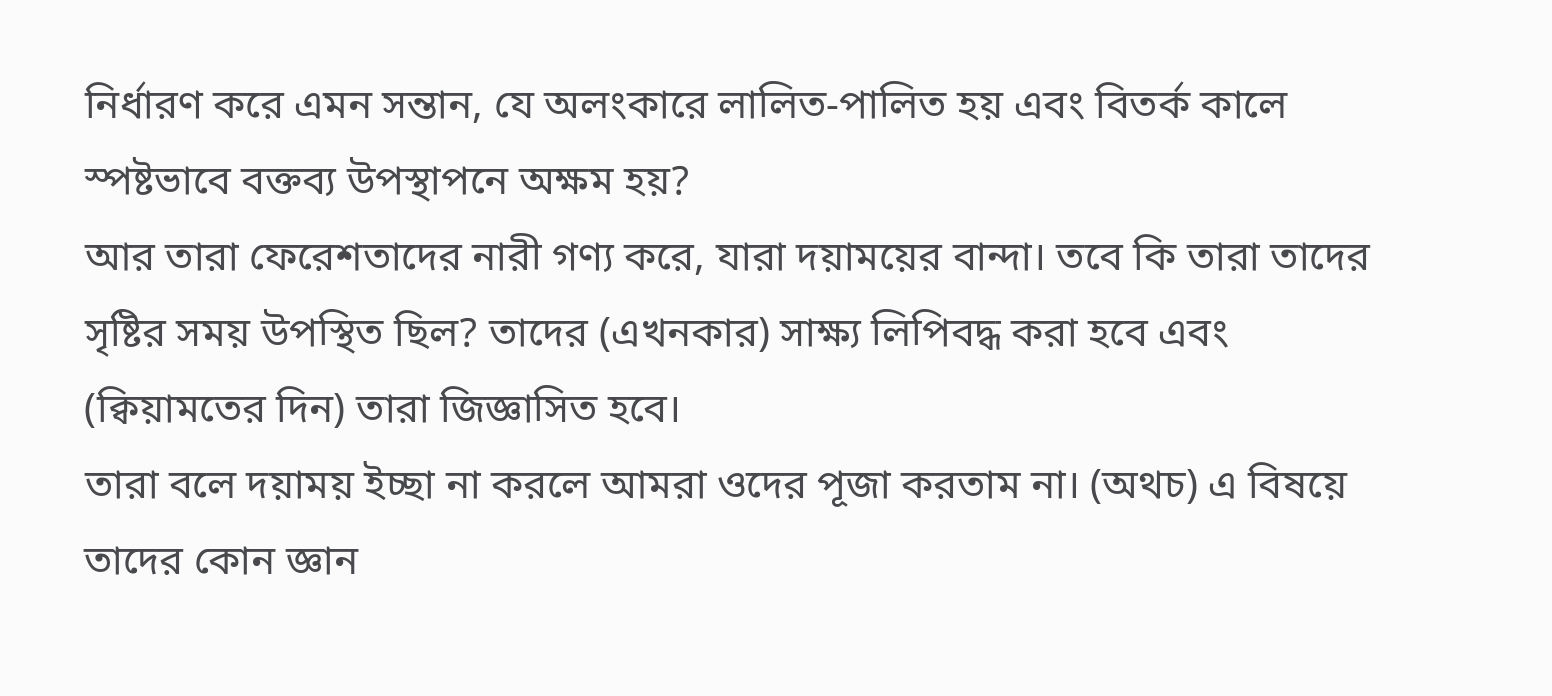নির্ধারণ করে এমন সন্তান, যে অলংকারে লালিত-পালিত হয় এবং বিতর্ক কালে স্পষ্টভাবে বক্তব্য উপস্থাপনে অক্ষম হয়?
আর তারা ফেরেশতাদের নারী গণ্য করে, যারা দয়াময়ের বান্দা। তবে কি তারা তাদের সৃষ্টির সময় উপস্থিত ছিল? তাদের (এখনকার) সাক্ষ্য লিপিবদ্ধ করা হবে এবং (ক্বিয়ামতের দিন) তারা জিজ্ঞাসিত হবে।
তারা বলে দয়াময় ইচ্ছা না করলে আমরা ওদের পূজা করতাম না। (অথচ) এ বিষয়ে তাদের কোন জ্ঞান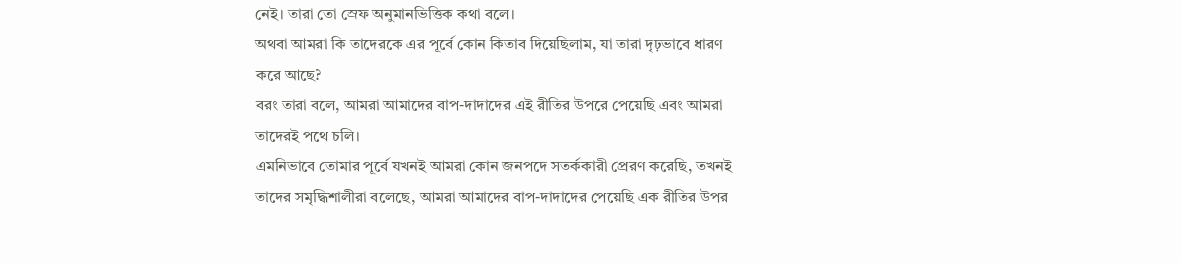নেই। তারা তো স্রেফ অনুমানভিত্তিক কথা বলে।
অথবা আমরা কি তাদেরকে এর পূর্বে কোন কিতাব দিয়েছিলাম, যা তারা দৃঢ়ভাবে ধারণ করে আছে?
বরং তারা বলে, আমরা আমাদের বাপ-দাদাদের এই রীতির উপরে পেয়েছি এবং আমরা তাদেরই পথে চলি।
এমনিভাবে তোমার পূর্বে যখনই আমরা কোন জনপদে সতর্ককারী প্রেরণ করেছি, তখনই তাদের সমৃদ্ধিশালীরা বলেছে, আমরা আমাদের বাপ-দাদাদের পেয়েছি এক রীতির উপর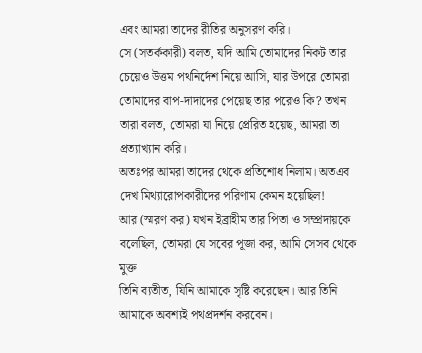এবং আমরা তাদের রীতির অনুসরণ করি।
সে (সতর্ককারী) বলত, যদি আমি তোমাদের নিকট তার চেয়েও উত্তম পথনির্দেশ নিয়ে আসি, যার উপরে তোমরা তোমাদের বাপ-দাদাদের পেয়েছ তার পরেও কি? তখন তারা বলত, তোমরা যা নিয়ে প্রেরিত হয়েছ, আমরা তা প্রত্যাখ্যান করি।
অতঃপর আমরা তাদের থেকে প্রতিশোধ নিলাম। অতএব দেখ মিথ্যারোপকারীদের পরিণাম কেমন হয়েছিল!
আর (স্মরণ কর) যখন ইব্রাহীম তার পিতা ও সম্প্রদায়কে বলেছিল, তোমরা যে সবের পূজা কর, আমি সেসব থেকে মুক্ত
তিনি ব্যতীত, যিনি আমাকে সৃষ্টি করেছেন। আর তিনি আমাকে অবশ্যই পথপ্রদর্শন করবেন।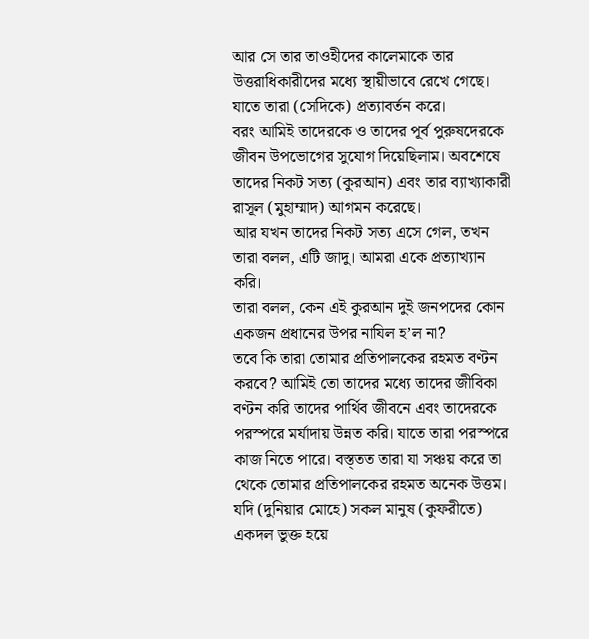আর সে তার তাওহীদের কালেমাকে তার উত্তরাধিকারীদের মধ্যে স্থায়ীভাবে রেখে গেছে। যাতে তারা (সেদিকে) প্রত্যাবর্তন করে।
বরং আমিই তাদেরকে ও তাদের পূর্ব পুরুষদেরকে জীবন উপভোগের সুযোগ দিয়েছিলাম। অবশেষে তাদের নিকট সত্য (কুরআন) এবং তার ব্যাখ্যাকারী রাসূল (মুহাম্মাদ) আগমন করেছে।
আর যখন তাদের নিকট সত্য এসে গেল, তখন তারা বলল, এটি জাদু। আমরা একে প্রত্যাখ্যান করি।
তারা বলল, কেন এই কুরআন দুই জনপদের কোন একজন প্রধানের উপর নাযিল হ’ল না?
তবে কি তারা তোমার প্রতিপালকের রহমত বণ্টন করবে? আমিই তো তাদের মধ্যে তাদের জীবিকা বণ্টন করি তাদের পার্থিব জীবনে এবং তাদেরকে পরস্পরে মর্যাদায় উন্নত করি। যাতে তারা পরস্পরে কাজ নিতে পারে। বস্ত্তত তারা যা সঞ্চয় করে তা থেকে তোমার প্রতিপালকের রহমত অনেক উত্তম।
যদি (দুনিয়ার মোহে) সকল মানুষ (কুফরীতে) একদল ভুক্ত হয়ে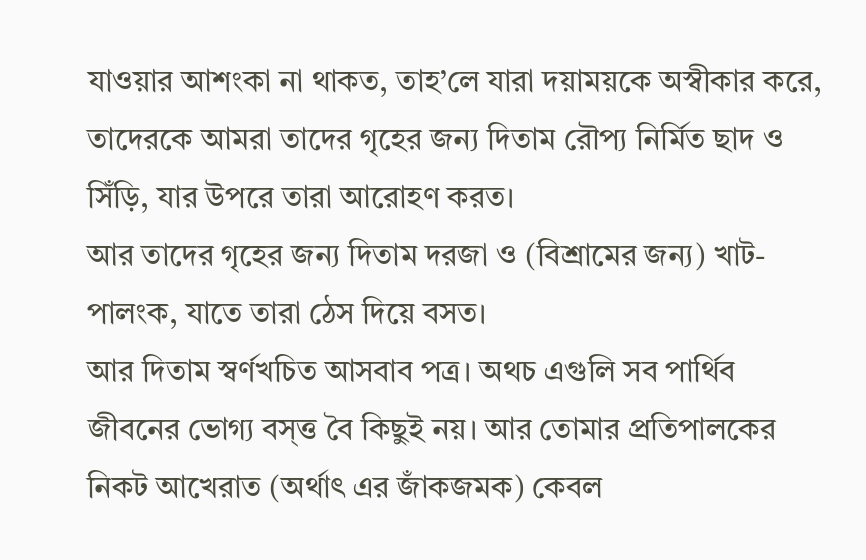যাওয়ার আশংকা না থাকত, তাহ’লে যারা দয়াময়কে অস্বীকার করে, তাদেরকে আমরা তাদের গৃহের জন্য দিতাম রৌপ্য নির্মিত ছাদ ও সিঁড়ি, যার উপরে তারা আরোহণ করত।
আর তাদের গৃহের জন্য দিতাম দরজা ও (বিশ্রামের জন্য) খাট-পালংক, যাতে তারা ঠেস দিয়ে বসত।
আর দিতাম স্বর্ণখচিত আসবাব পত্র। অথচ এগুলি সব পার্থিব জীবনের ভোগ্য বস্ত্ত বৈ কিছুই নয়। আর তোমার প্রতিপালকের নিকট আখেরাত (অর্থাৎ এর জাঁকজমক) কেবল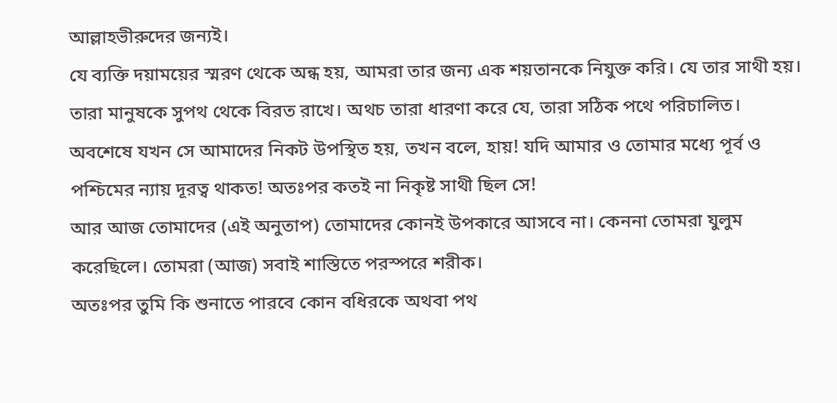আল্লাহভীরুদের জন্যই।
যে ব্যক্তি দয়াময়ের স্মরণ থেকে অন্ধ হয়, আমরা তার জন্য এক শয়তানকে নিযুক্ত করি। যে তার সাথী হয়।
তারা মানুষকে সুপথ থেকে বিরত রাখে। অথচ তারা ধারণা করে যে, তারা সঠিক পথে পরিচালিত।
অবশেষে যখন সে আমাদের নিকট উপস্থিত হয়, তখন বলে, হায়! যদি আমার ও তোমার মধ্যে পূর্ব ও পশ্চিমের ন্যায় দূরত্ব থাকত! অতঃপর কতই না নিকৃষ্ট সাথী ছিল সে!
আর আজ তোমাদের (এই অনুতাপ) তোমাদের কোনই উপকারে আসবে না। কেননা তোমরা যুলুম করেছিলে। তোমরা (আজ) সবাই শাস্তিতে পরস্পরে শরীক।
অতঃপর তুমি কি শুনাতে পারবে কোন বধিরকে অথবা পথ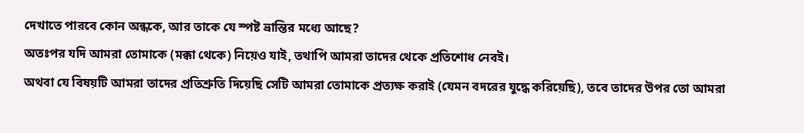দেখাতে পারবে কোন অন্ধকে, আর তাকে যে স্পষ্ট ভ্রান্তির মধ্যে আছে?
অতঃপর যদি আমরা তোমাকে (মক্কা থেকে) নিয়েও যাই, তথাপি আমরা তাদের থেকে প্রতিশোধ নেবই।
অথবা যে বিষয়টি আমরা তাদের প্রতিশ্রুতি দিয়েছি সেটি আমরা তোমাকে প্রত্যক্ষ করাই (যেমন বদরের যুদ্ধে করিয়েছি), তবে তাদের উপর তো আমরা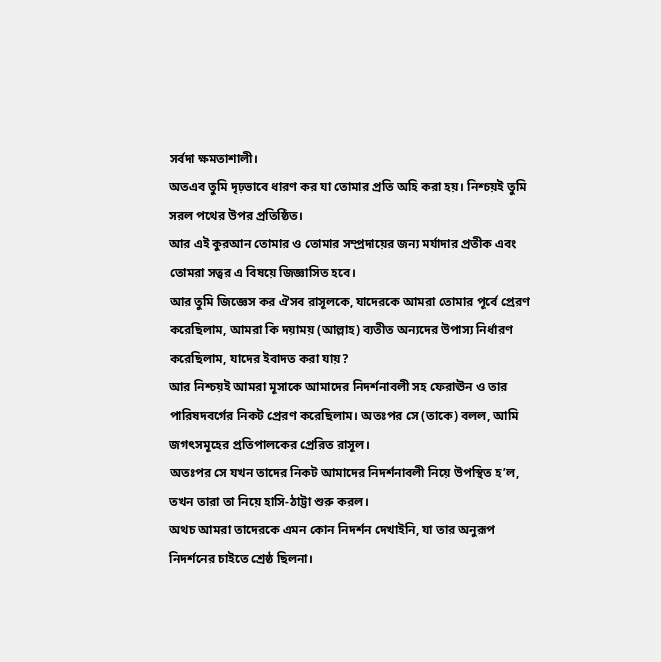সর্বদা ক্ষমতাশালী।
অতএব তুমি দৃঢ়ভাবে ধারণ কর যা তোমার প্রতি অহি করা হয়। নিশ্চয়ই তুমি সরল পথের উপর প্রতিষ্ঠিত।
আর এই কুরআন তোমার ও তোমার সম্প্রদায়ের জন্য মর্যাদার প্রতীক এবং তোমরা সত্বর এ বিষয়ে জিজ্ঞাসিত হবে।
আর তুমি জিজ্ঞেস কর ঐসব রাসূলকে, যাদেরকে আমরা তোমার পূর্বে প্রেরণ করেছিলাম, আমরা কি দয়াময় (আল্লাহ) ব্যতীত অন্যদের উপাস্য নির্ধারণ করেছিলাম, যাদের ইবাদত করা যায়?
আর নিশ্চয়ই আমরা মূসাকে আমাদের নিদর্শনাবলী সহ ফেরাঊন ও তার পারিষদবর্গের নিকট প্রেরণ করেছিলাম। অতঃপর সে (তাকে) বলল, আমি জগৎসমূহের প্রতিপালকের প্রেরিত রাসূল।
অতঃপর সে যখন তাদের নিকট আমাদের নিদর্শনাবলী নিয়ে উপস্থিত হ’ল, তখন তারা তা নিয়ে হাসি-ঠাট্টা শুরু করল।
অথচ আমরা তাদেরকে এমন কোন নিদর্শন দেখাইনি, যা তার অনুরূপ নিদর্শনের চাইতে শ্রেষ্ঠ ছিলনা।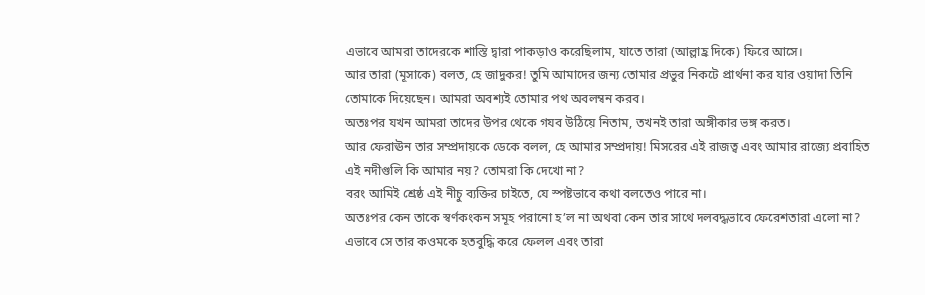এভাবে আমরা তাদেরকে শাস্তি দ্বারা পাকড়াও করেছিলাম, যাতে তারা (আল্লাহ্র দিকে) ফিরে আসে।
আর তারা (মূসাকে) বলত, হে জাদুকর! তুমি আমাদের জন্য তোমার প্রভুর নিকটে প্রার্থনা কর যার ওয়াদা তিনি তোমাকে দিয়েছেন। আমরা অবশ্যই তোমার পথ অবলম্বন করব।
অতঃপর যখন আমরা তাদের উপর থেকে গযব উঠিয়ে নিতাম, তখনই তারা অঙ্গীকার ভঙ্গ করত।
আর ফেরাঊন তার সম্প্রদায়কে ডেকে বলল, হে আমার সম্প্রদায়! মিসরের এই রাজত্ব এবং আমার রাজ্যে প্রবাহিত এই নদীগুলি কি আমার নয়? তোমরা কি দেখো না?
বরং আমিই শ্রেষ্ঠ এই নীচু ব্যক্তির চাইতে, যে স্পষ্টভাবে কথা বলতেও পারে না।
অতঃপর কেন তাকে স্বর্ণকংকন সমূহ পরানো হ’ল না অথবা কেন তার সাথে দলবদ্ধভাবে ফেরেশতারা এলো না?
এভাবে সে তার কওমকে হতবুদ্ধি করে ফেলল এবং তারা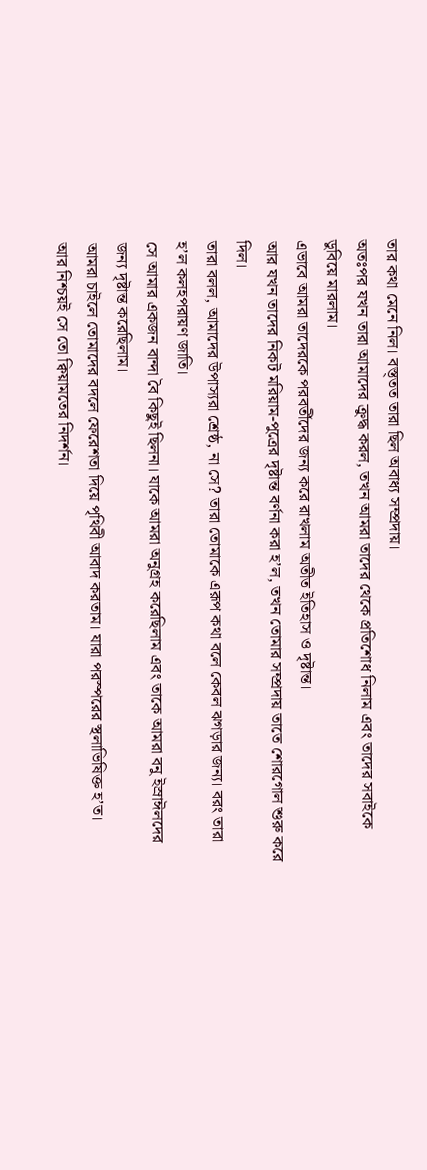তার কথা মেনে নিল। বস্ত্তত তারা ছিল অবাধ্য সম্প্রদায়।
অতঃপর যখন তারা আমাদের ক্রুদ্ধ করল, তখন আমরা তাদের থেকে প্রতিশোধ নিলাম এবং তাদের সবাইকে ডুবিয়ে মারলাম।
এভাবে আমরা তাদেরকে পরবর্তীদের জন্য করে রাখলাম অতীত ইতিহাস ও দৃষ্টান্ত।
আর যখন তাদের নিকট মরিয়াম-পুত্রের দৃষ্টান্ত বর্ণনা করা হ’ল, তখন তোমার সম্প্রদায় তাতে শোরগোল শুরু করে দিল।
তারা বলল, আমাদের উপাস্যরা শ্রেষ্ঠ, না সে? তারা তোমাকে এরূপ কথা বলে কেবল ঝগড়ার জন্য। বরং তারা হ’ল কলহপরায়ণ জাতি।
সে আমার একজন বান্দা বৈ কিছুই ছিলনা। যাকে আমরা অনুগ্রহ করেছিলাম এবং তাকে আমরা বনু ইস্রাঈলদের জন্য দৃষ্টান্ত করেছিলাম।
আমরা চাইলে তোমাদের বদলে ফেরেশতা দিয়ে পৃথিবী আবাদ করতাম। যারা পরস্পরের স্থলাভিষিক্ত হ’ত।
আর নিশ্চয়ই সে তো ক্বিয়ামতের নিদর্শন।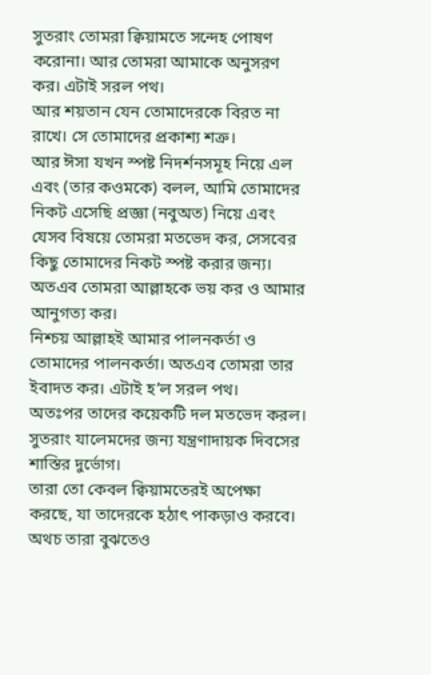সুতরাং তোমরা ক্বিয়ামতে সন্দেহ পোষণ করোনা। আর তোমরা আমাকে অনুসরণ কর। এটাই সরল পথ।
আর শয়তান যেন তোমাদেরকে বিরত না রাখে। সে তোমাদের প্রকাশ্য শত্রু।
আর ঈসা যখন স্পষ্ট নিদর্শনসমূহ নিয়ে এল এবং (তার কওমকে) বলল, আমি তোমাদের নিকট এসেছি প্রজ্ঞা (নবুঅত) নিয়ে এবং যেসব বিষয়ে তোমরা মতভেদ কর, সেসবের কিছু তোমাদের নিকট স্পষ্ট করার জন্য। অতএব তোমরা আল্লাহকে ভয় কর ও আমার আনুগত্য কর।
নিশ্চয় আল্লাহই আমার পালনকর্তা ও তোমাদের পালনকর্তা। অতএব তোমরা তার ইবাদত কর। এটাই হ’ল সরল পথ।
অতঃপর তাদের কয়েকটি দল মতভেদ করল। সুতরাং যালেমদের জন্য যন্ত্রণাদায়ক দিবসের শাস্তির দুর্ভোগ।
তারা তো কেবল ক্বিয়ামতেরই অপেক্ষা করছে, যা তাদেরকে হঠাৎ পাকড়াও করবে। অথচ তারা বুঝতেও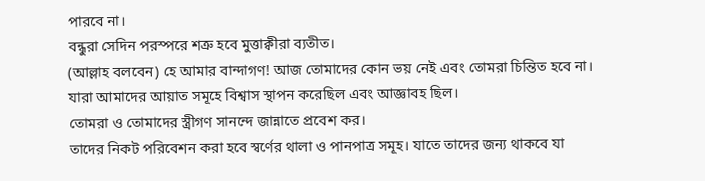পারবে না।
বন্ধুরা সেদিন পরস্পরে শত্রু হবে মুত্তাক্বীরা ব্যতীত।
(আল্লাহ বলবেন) হে আমার বান্দাগণ! আজ তোমাদের কোন ভয় নেই এবং তোমরা চিন্তিত হবে না।
যারা আমাদের আয়াত সমূহে বিশ্বাস স্থাপন করেছিল এবং আজ্ঞাবহ ছিল।
তোমরা ও তোমাদের স্ত্রীগণ সানন্দে জান্নাতে প্রবেশ কর।
তাদের নিকট পরিবেশন করা হবে স্বর্ণের থালা ও পানপাত্র সমূহ। যাতে তাদের জন্য থাকবে যা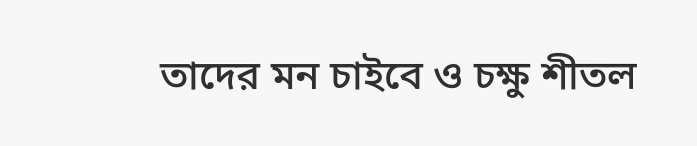তাদের মন চাইবে ও চক্ষু শীতল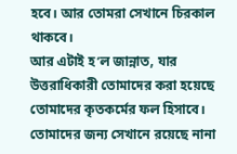হবে। আর তোমরা সেখানে চিরকাল থাকবে।
আর এটাই হ’ল জান্নাত, যার উত্তরাধিকারী তোমাদের করা হয়েছে তোমাদের কৃতকর্মের ফল হিসাবে।
তোমাদের জন্য সেখানে রয়েছে নানা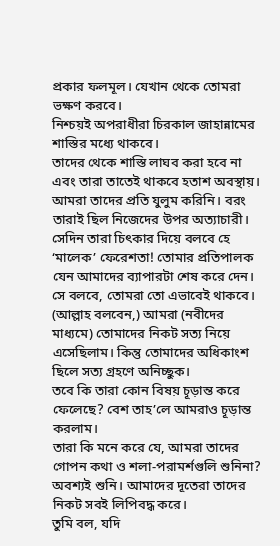প্রকার ফলমূল। যেখান থেকে তোমরা ভক্ষণ করবে।
নিশ্চয়ই অপরাধীরা চিরকাল জাহান্নামের শাস্তির মধ্যে থাকবে।
তাদের থেকে শাস্তি লাঘব করা হবে না এবং তারা তাতেই থাকবে হতাশ অবস্থায়।
আমরা তাদের প্রতি যুলুম করিনি। বরং তারাই ছিল নিজেদের উপর অত্যাচারী।
সেদিন তারা চিৎকার দিয়ে বলবে হে ‘মালেক’ ফেরেশতা! তোমার প্রতিপালক যেন আমাদের ব্যাপারটা শেষ করে দেন। সে বলবে, তোমরা তো এভাবেই থাকবে।
(আল্লাহ বলবেন,) আমরা (নবীদের মাধ্যমে) তোমাদের নিকট সত্য নিয়ে এসেছিলাম। কিন্তু তোমাদের অধিকাংশ ছিলে সত্য গ্রহণে অনিচ্ছুক।
তবে কি তারা কোন বিষয় চূড়ান্ত করে ফেলেছে? বেশ তাহ’লে আমরাও চূড়ান্ত করলাম।
তারা কি মনে করে যে, আমরা তাদের গোপন কথা ও শলা-পরামর্শগুলি শুনিনা? অবশ্যই শুনি। আমাদের দূতেরা তাদের নিকট সবই লিপিবদ্ধ করে।
তুমি বল, যদি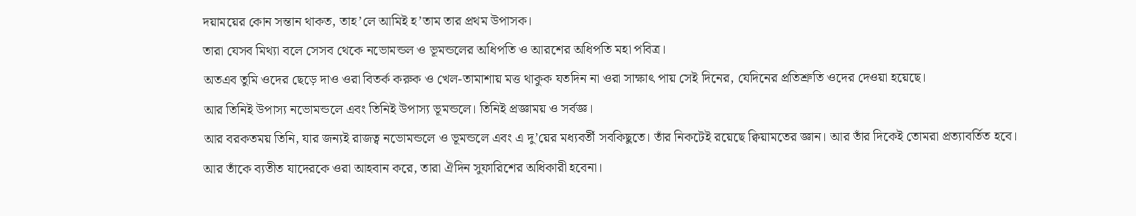দয়াময়ের কোন সন্তান থাকত, তাহ’লে আমিই হ’তাম তার প্রথম উপাসক।
তারা যেসব মিথ্যা বলে সেসব থেকে নভোমন্ডল ও ভূমন্ডলের অধিপতি ও আরশের অধিপতি মহা পবিত্র।
অতএব তুমি ওদের ছেড়ে দাও ওরা বিতর্ক করুক ও খেল-তামাশায় মত্ত থাকুক যতদিন না ওরা সাক্ষাৎ পায় সেই দিনের, যেদিনের প্রতিশ্রুতি ওদের দেওয়া হয়েছে।
আর তিনিই উপাস্য নভোমন্ডলে এবং তিনিই উপাস্য ভূমন্ডলে। তিনিই প্রজ্ঞাময় ও সর্বজ্ঞ।
আর বরকতময় তিনি, যার জন্যই রাজত্ব নভোমন্ডলে ও ভূমন্ডলে এবং এ দু’য়ের মধ্যবর্তী সবকিছুতে। তাঁর নিকটেই রয়েছে ক্বিয়ামতের জ্ঞান। আর তাঁর দিকেই তোমরা প্রত্যাবর্তিত হবে।
আর তাঁকে ব্যতীত যাদেরকে ওরা আহবান করে, তারা ঐদিন সুফারিশের অধিকারী হবেনা।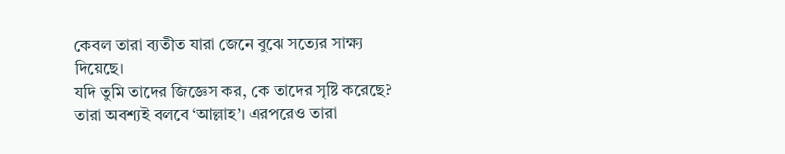কেবল তারা ব্যতীত যারা জেনে বুঝে সত্যের সাক্ষ্য দিয়েছে।
যদি তুমি তাদের জিজ্ঞেস কর, কে তাদের সৃষ্টি করেছে? তারা অবশ্যই বলবে ‘আল্লাহ’। এরপরেও তারা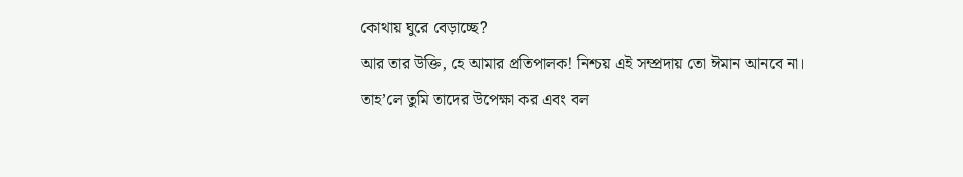কোথায় ঘুরে বেড়াচ্ছে?
আর তার উক্তি, হে আমার প্রতিপালক! নিশ্চয় এই সম্প্রদায় তো ঈমান আনবে না।
তাহ’লে তুমি তাদের উপেক্ষা কর এবং বল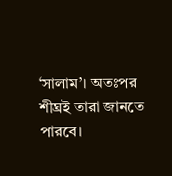‘সালাম’। অতঃপর শীঘ্রই তারা জানতে পারবে।